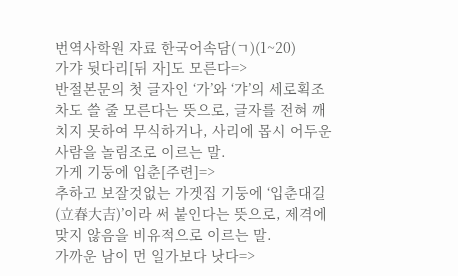번역사학원 자료 한국어속담(ㄱ)(1~20)
가갸 뒷다리[뒤 자]도 모른다=>
반절본문의 첫 글자인 ‘가’와 ‘갸’의 세로획조차도 쓸 줄 모른다는 뜻으로, 글자를 전혀 깨치지 못하여 무식하거나, 사리에 몹시 어두운 사람을 놀림조로 이르는 말.
가게 기둥에 입춘[주련]=>
추하고 보잘것없는 가겟집 기둥에 ‘입춘대길(立春大吉)’이라 써 붙인다는 뜻으로, 제격에 맞지 않음을 비유적으로 이르는 말.
가까운 남이 먼 일가보다 낫다=>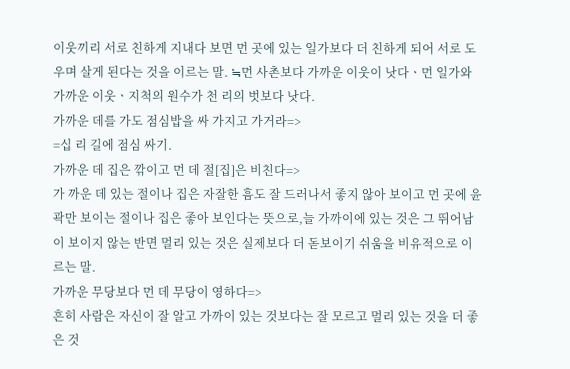이웃끼리 서로 친하게 지내다 보면 먼 곳에 있는 일가보다 더 친하게 되어 서로 도우며 살게 된다는 것을 이르는 말. ≒먼 사촌보다 가까운 이웃이 낫다ㆍ먼 일가와 가까운 이웃ㆍ지척의 원수가 천 리의 벗보다 낫다.
가까운 데를 가도 점심밥을 싸 가지고 가거라=>
=십 리 길에 점심 싸기.
가까운 데 집은 깎이고 먼 데 절[집]은 비친다=>
가 까운 데 있는 절이나 집은 자잘한 흠도 잘 드러나서 좋지 않아 보이고 먼 곳에 윤곽만 보이는 절이나 집은 좋아 보인다는 뜻으로,늘 가까이에 있는 것은 그 뛰어남이 보이지 않는 반면 멀리 있는 것은 실제보다 더 돋보이기 쉬움을 비유적으로 이르는 말.
가까운 무당보다 먼 데 무당이 영하다=>
흔히 사람은 자신이 잘 알고 가까이 있는 것보다는 잘 모르고 멀리 있는 것을 더 좋은 것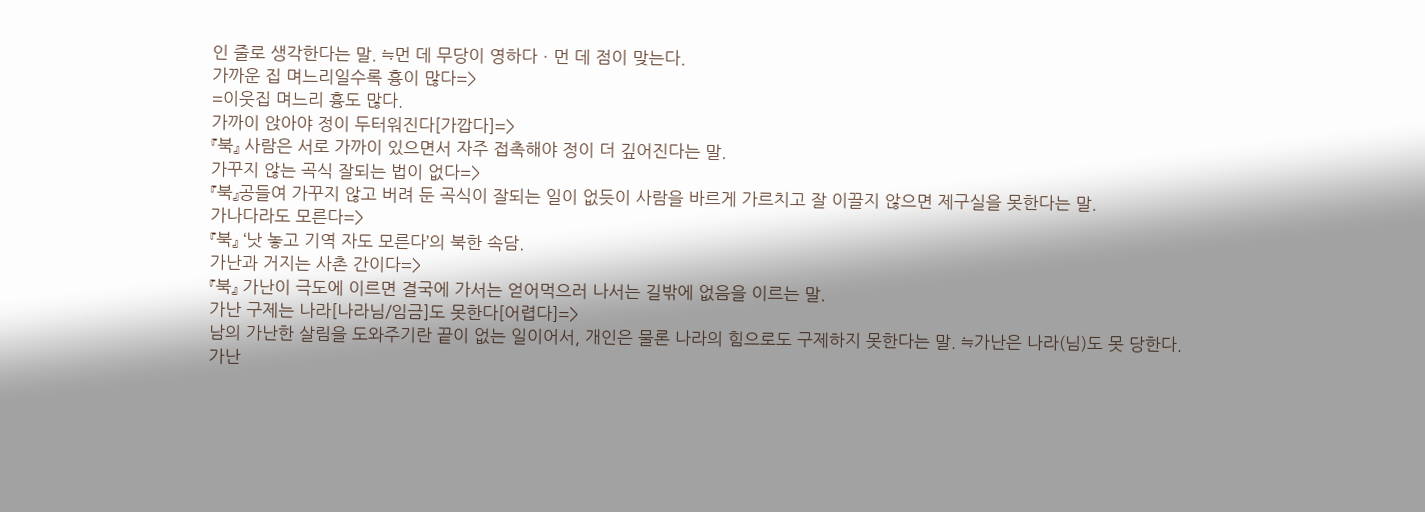인 줄로 생각한다는 말. ≒먼 데 무당이 영하다ㆍ먼 데 점이 맞는다.
가까운 집 며느리일수록 흉이 많다=>
=이웃집 며느리 흉도 많다.
가까이 앉아야 정이 두터워진다[가깝다]=>
『북』 사람은 서로 가까이 있으면서 자주 접촉해야 정이 더 깊어진다는 말.
가꾸지 않는 곡식 잘되는 법이 없다=>
『북』공들여 가꾸지 않고 버려 둔 곡식이 잘되는 일이 없듯이 사람을 바르게 가르치고 잘 이끌지 않으면 제구실을 못한다는 말.
가나다라도 모른다=>
『북』 ‘낫 놓고 기역 자도 모른다’의 북한 속담.
가난과 거지는 사촌 간이다=>
『북』 가난이 극도에 이르면 결국에 가서는 얻어먹으러 나서는 길밖에 없음을 이르는 말.
가난 구제는 나라[나라님/임금]도 못한다[어렵다]=>
남의 가난한 살림을 도와주기란 끝이 없는 일이어서, 개인은 물론 나라의 힘으로도 구제하지 못한다는 말. ≒가난은 나라(님)도 못 당한다.
가난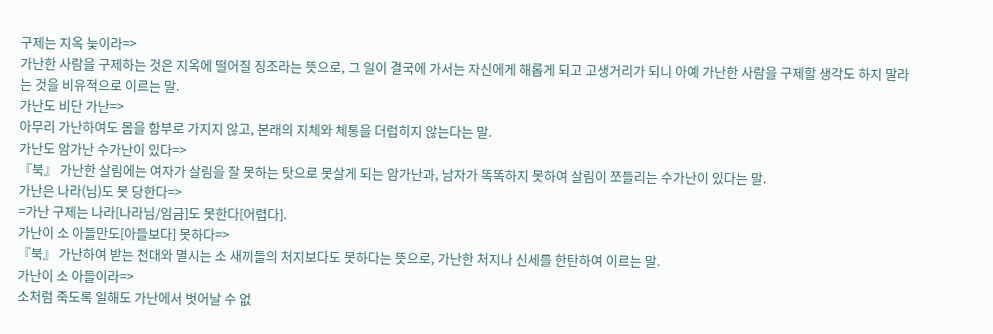구제는 지옥 늧이라=>
가난한 사람을 구제하는 것은 지옥에 떨어질 징조라는 뜻으로, 그 일이 결국에 가서는 자신에게 해롭게 되고 고생거리가 되니 아예 가난한 사람을 구제할 생각도 하지 말라는 것을 비유적으로 이르는 말.
가난도 비단 가난=>
아무리 가난하여도 몸을 함부로 가지지 않고, 본래의 지체와 체통을 더럽히지 않는다는 말.
가난도 암가난 수가난이 있다=>
『북』 가난한 살림에는 여자가 살림을 잘 못하는 탓으로 못살게 되는 암가난과, 남자가 똑똑하지 못하여 살림이 쪼들리는 수가난이 있다는 말.
가난은 나라(님)도 못 당한다=>
=가난 구제는 나라[나라님/임금]도 못한다[어렵다].
가난이 소 아들만도[아들보다] 못하다=>
『북』 가난하여 받는 천대와 멸시는 소 새끼들의 처지보다도 못하다는 뜻으로, 가난한 처지나 신세를 한탄하여 이르는 말.
가난이 소 아들이라=>
소처럼 죽도록 일해도 가난에서 벗어날 수 없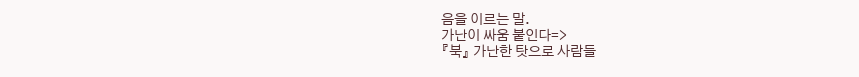음을 이르는 말.
가난이 싸움 붙인다=>
『북』 가난한 탓으로 사람들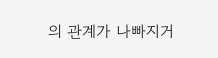의 관계가 나빠지거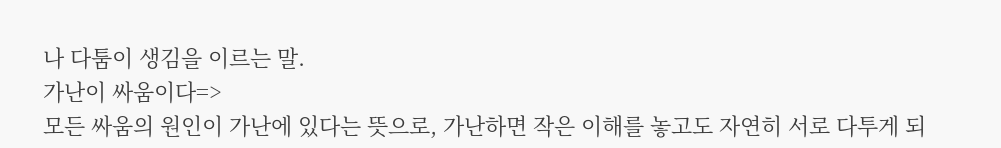나 다툼이 생김을 이르는 말.
가난이 싸움이다=>
모든 싸움의 원인이 가난에 있다는 뜻으로, 가난하면 작은 이해를 놓고도 자연히 서로 다투게 되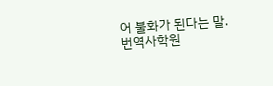어 불화가 된다는 말.
번역사학원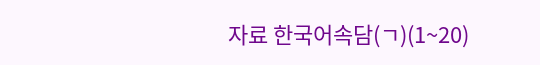자료 한국어속담(ㄱ)(1~20)